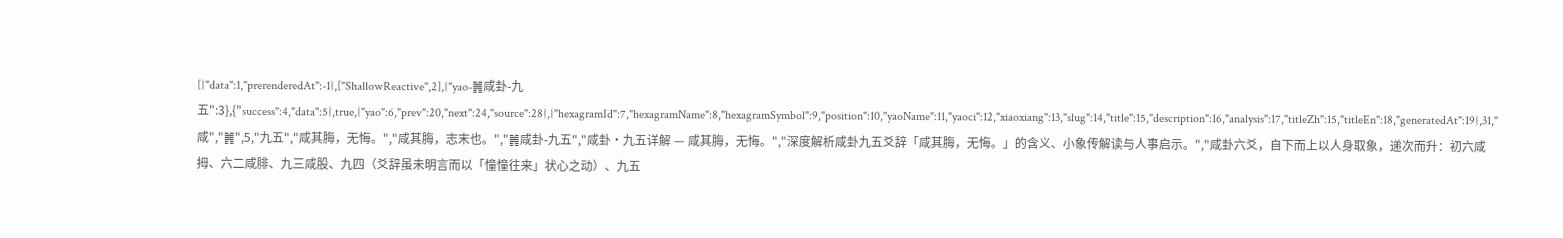[{"data":1,"prerenderedAt":-1},["ShallowReactive",2],{"yao-䷞咸卦-九五":3},{"success":4,"data":5},true,{"yao":6,"prev":20,"next":24,"source":28},{"hexagramId":7,"hexagramName":8,"hexagramSymbol":9,"position":10,"yaoName":11,"yaoci":12,"xiaoxiang":13,"slug":14,"title":15,"description":16,"analysis":17,"titleZh":15,"titleEn":18,"generatedAt":19},31,"咸","䷞",5,"九五","咸其脢，无悔。","咸其脢，志末也。","䷞咸卦-九五","咸卦·九五详解 — 咸其脢，无悔。","深度解析咸卦九五爻辞「咸其脢，无悔。」的含义、小象传解读与人事启示。","咸卦六爻，自下而上以人身取象，递次而升：初六咸拇、六二咸腓、九三咸股、九四（爻辞虽未明言而以「憧憧往来」状心之动）、九五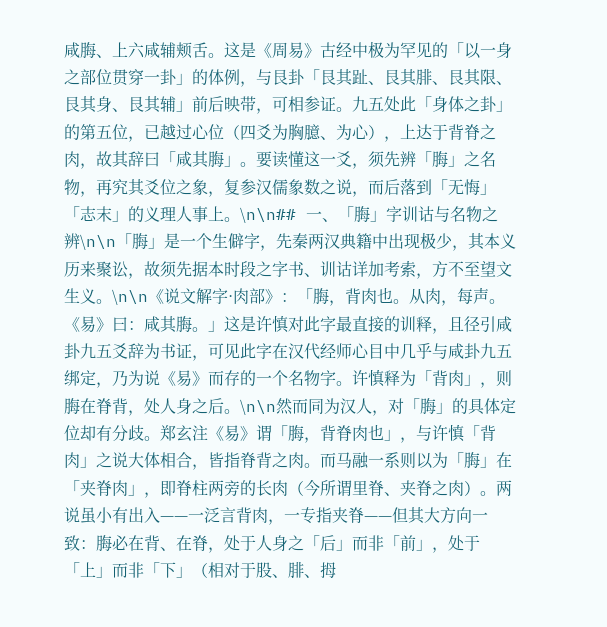咸脢、上六咸辅颊舌。这是《周易》古经中极为罕见的「以一身之部位贯穿一卦」的体例，与艮卦「艮其趾、艮其腓、艮其限、艮其身、艮其辅」前后映带，可相参证。九五处此「身体之卦」的第五位，已越过心位（四爻为胸臆、为心），上达于背脊之肉，故其辞曰「咸其脢」。要读懂这一爻，须先辨「脢」之名物，再究其爻位之象，复参汉儒象数之说，而后落到「无悔」「志末」的义理人事上。\n\n## 一、「脢」字训诂与名物之辨\n\n「脢」是一个生僻字，先秦两汉典籍中出现极少，其本义历来聚讼，故须先据本时段之字书、训诂详加考索，方不至望文生义。\n\n《说文解字·肉部》：「脢，背肉也。从肉，每声。《易》曰：咸其脢。」这是许慎对此字最直接的训释，且径引咸卦九五爻辞为书证，可见此字在汉代经师心目中几乎与咸卦九五绑定，乃为说《易》而存的一个名物字。许慎释为「背肉」，则脢在脊背，处人身之后。\n\n然而同为汉人，对「脢」的具体定位却有分歧。郑玄注《易》谓「脢，背脊肉也」，与许慎「背肉」之说大体相合，皆指脊背之肉。而马融一系则以为「脢」在「夹脊肉」，即脊柱两旁的长肉（今所谓里脊、夹脊之肉）。两说虽小有出入——一泛言背肉，一专指夹脊——但其大方向一致：脢必在背、在脊，处于人身之「后」而非「前」，处于「上」而非「下」（相对于股、腓、拇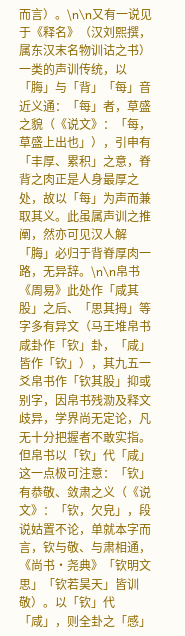而言）。\n\n又有一说见于《释名》（汉刘熙撰，属东汉末名物训诂之书）一类的声训传统，以「脢」与「背」「每」音近义通：「每」者，草盛之貌（《说文》：「每，草盛上出也」），引申有「丰厚、累积」之意，脊背之肉正是人身最厚之处，故以「每」为声而兼取其义。此虽属声训之推阐，然亦可见汉人解「脢」必归于背脊厚肉一路，无异辞。\n\n帛书《周易》此处作「咸其股」之后、「思其拇」等字多有异文（马王堆帛书咸卦作「钦」卦，「咸」皆作「钦」），其九五一爻帛书作「钦其股」抑或别字，因帛书残泐及释文歧异，学界尚无定论，凡无十分把握者不敢实指。但帛书以「钦」代「咸」这一点极可注意：「钦」有恭敬、敛肃之义（《说文》：「钦，欠皃」，段说姑置不论，单就本字而言，钦与敬、与肃相通，《尚书·尧典》「钦明文思」「钦若昊天」皆训敬）。以「钦」代「咸」，则全卦之「感」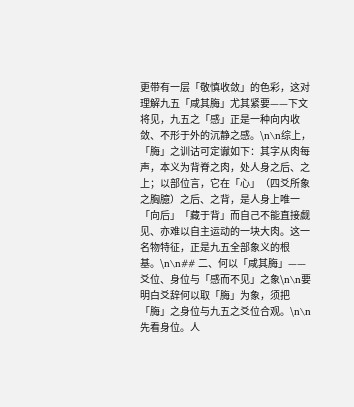更带有一层「敬慎收敛」的色彩，这对理解九五「咸其脢」尤其紧要——下文将见，九五之「感」正是一种向内收敛、不形于外的沉静之感。\n\n综上，「脢」之训诂可定谳如下：其字从肉每声，本义为背脊之肉，处人身之后、之上；以部位言，它在「心」（四爻所象之胸臆）之后、之背，是人身上唯一「向后」「藏于背」而自己不能直接觑见、亦难以自主运动的一块大肉。这一名物特征，正是九五全部象义的根基。\n\n## 二、何以「咸其脢」——爻位、身位与「感而不见」之象\n\n要明白爻辞何以取「脢」为象，须把「脢」之身位与九五之爻位合观。\n\n先看身位。人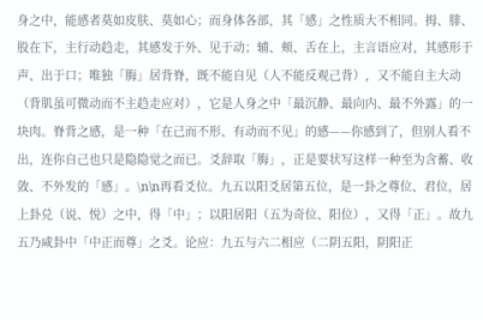身之中，能感者莫如皮肤、莫如心；而身体各部，其「感」之性质大不相同。拇、腓、股在下，主行动趋走，其感发于外、见于动；辅、颊、舌在上，主言语应对，其感形于声、出于口；唯独「脢」居背脊，既不能自见（人不能反观己背），又不能自主大动（背肌虽可微动而不主趋走应对），它是人身之中「最沉静、最向内、最不外露」的一块肉。脊背之感，是一种「在己而不形、有动而不见」的感——你感到了，但别人看不出，连你自己也只是隐隐觉之而已。爻辞取「脢」，正是要状写这样一种至为含蓄、收敛、不外发的「感」。\n\n再看爻位。九五以阳爻居第五位，是一卦之尊位、君位，居上卦兑（说、悦）之中，得「中」；以阳居阳（五为奇位、阳位），又得「正」。故九五乃咸卦中「中正而尊」之爻。论应：九五与六二相应（二阴五阳，阴阳正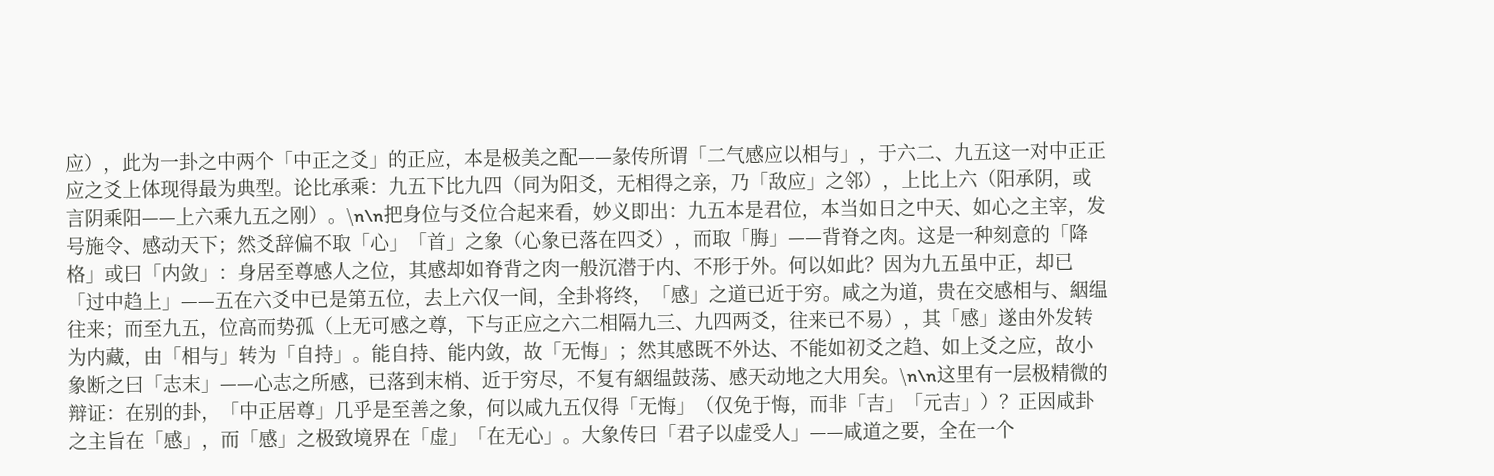应），此为一卦之中两个「中正之爻」的正应，本是极美之配——彖传所谓「二气感应以相与」，于六二、九五这一对中正正应之爻上体现得最为典型。论比承乘：九五下比九四（同为阳爻，无相得之亲，乃「敌应」之邻），上比上六（阳承阴，或言阴乘阳——上六乘九五之刚）。\n\n把身位与爻位合起来看，妙义即出：九五本是君位，本当如日之中天、如心之主宰，发号施令、感动天下；然爻辞偏不取「心」「首」之象（心象已落在四爻），而取「脢」——背脊之肉。这是一种刻意的「降格」或曰「内敛」：身居至尊感人之位，其感却如脊背之肉一般沉潜于内、不形于外。何以如此？因为九五虽中正，却已「过中趋上」——五在六爻中已是第五位，去上六仅一间，全卦将终，「感」之道已近于穷。咸之为道，贵在交感相与、絪缊往来；而至九五，位高而势孤（上无可感之尊，下与正应之六二相隔九三、九四两爻，往来已不易），其「感」遂由外发转为内藏，由「相与」转为「自持」。能自持、能内敛，故「无悔」；然其感既不外达、不能如初爻之趋、如上爻之应，故小象断之曰「志末」——心志之所感，已落到末梢、近于穷尽，不复有絪缊鼓荡、感天动地之大用矣。\n\n这里有一层极精微的辩证：在别的卦，「中正居尊」几乎是至善之象，何以咸九五仅得「无悔」（仅免于悔，而非「吉」「元吉」）？正因咸卦之主旨在「感」，而「感」之极致境界在「虚」「在无心」。大象传曰「君子以虚受人」——咸道之要，全在一个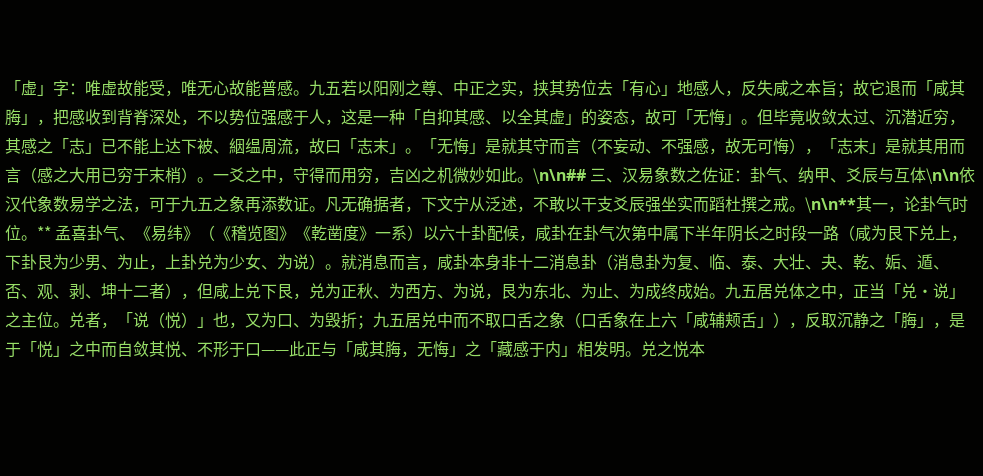「虚」字：唯虚故能受，唯无心故能普感。九五若以阳刚之尊、中正之实，挟其势位去「有心」地感人，反失咸之本旨；故它退而「咸其脢」，把感收到背脊深处，不以势位强感于人，这是一种「自抑其感、以全其虚」的姿态，故可「无悔」。但毕竟收敛太过、沉潜近穷，其感之「志」已不能上达下被、絪缊周流，故曰「志末」。「无悔」是就其守而言（不妄动、不强感，故无可悔），「志末」是就其用而言（感之大用已穷于末梢）。一爻之中，守得而用穷，吉凶之机微妙如此。\n\n## 三、汉易象数之佐证：卦气、纳甲、爻辰与互体\n\n依汉代象数易学之法，可于九五之象再添数证。凡无确据者，下文宁从泛述，不敢以干支爻辰强坐实而蹈杜撰之戒。\n\n**其一，论卦气时位。** 孟喜卦气、《易纬》（《稽览图》《乾凿度》一系）以六十卦配候，咸卦在卦气次第中属下半年阴长之时段一路（咸为艮下兑上，下卦艮为少男、为止，上卦兑为少女、为说）。就消息而言，咸卦本身非十二消息卦（消息卦为复、临、泰、大壮、夬、乾、姤、遁、否、观、剥、坤十二者），但咸上兑下艮，兑为正秋、为西方、为说，艮为东北、为止、为成终成始。九五居兑体之中，正当「兑·说」之主位。兑者，「说（悦）」也，又为口、为毁折；九五居兑中而不取口舌之象（口舌象在上六「咸辅颊舌」），反取沉静之「脢」，是于「悦」之中而自敛其悦、不形于口——此正与「咸其脢，无悔」之「藏感于内」相发明。兑之悦本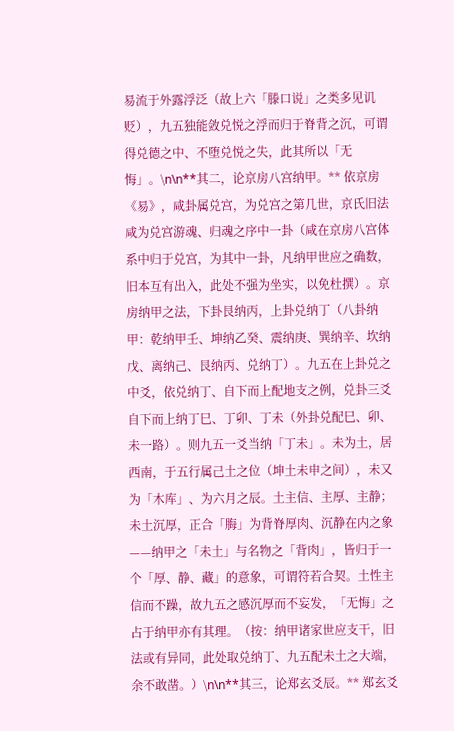易流于外露浮泛（故上六「滕口说」之类多见讥贬），九五独能敛兑悦之浮而归于脊背之沉，可谓得兑德之中、不堕兑悦之失，此其所以「无悔」。\n\n**其二，论京房八宫纳甲。** 依京房《易》，咸卦属兑宫，为兑宫之第几世，京氏旧法咸为兑宫游魂、归魂之序中一卦（咸在京房八宫体系中归于兑宫，为其中一卦，凡纳甲世应之确数，旧本互有出入，此处不强为坐实，以免杜撰）。京房纳甲之法，下卦艮纳丙，上卦兑纳丁（八卦纳甲：乾纳甲壬、坤纳乙癸、震纳庚、巽纳辛、坎纳戊、离纳己、艮纳丙、兑纳丁）。九五在上卦兑之中爻，依兑纳丁、自下而上配地支之例，兑卦三爻自下而上纳丁巳、丁卯、丁未（外卦兑配巳、卯、未一路）。则九五一爻当纳「丁未」。未为土，居西南，于五行属己土之位（坤土未申之间），未又为「木库」、为六月之辰。土主信、主厚、主静；未土沉厚，正合「脢」为背脊厚肉、沉静在内之象——纳甲之「未土」与名物之「背肉」，皆归于一个「厚、静、藏」的意象，可谓符若合契。土性主信而不躁，故九五之感沉厚而不妄发，「无悔」之占于纳甲亦有其理。（按：纳甲诸家世应支干，旧法或有异同，此处取兑纳丁、九五配未土之大端，余不敢凿。）\n\n**其三，论郑玄爻辰。** 郑玄爻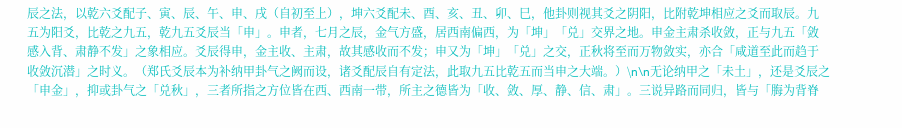辰之法，以乾六爻配子、寅、辰、午、申、戌（自初至上），坤六爻配未、酉、亥、丑、卯、巳，他卦则视其爻之阴阳，比附乾坤相应之爻而取辰。九五为阳爻，比乾之九五，乾九五爻辰当「申」。申者，七月之辰，金气方盛，居西南偏西，为「坤」「兑」交界之地。申金主肃杀收敛，正与九五「敛感入背、肃静不发」之象相应。爻辰得申，金主收、主肃，故其感收而不发；申又为「坤」「兑」之交，正秋将至而万物敛实，亦合「咸道至此而趋于收敛沉潜」之时义。（郑氏爻辰本为补纳甲卦气之阙而设，诸爻配辰自有定法，此取九五比乾五而当申之大端。）\n\n无论纳甲之「未土」，还是爻辰之「申金」，抑或卦气之「兑秋」，三者所指之方位皆在西、西南一带，所主之德皆为「收、敛、厚、静、信、肃」。三说异路而同归，皆与「脢为背脊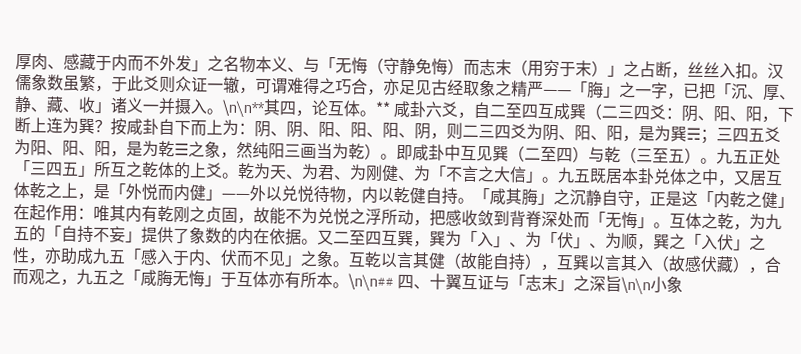厚肉、感藏于内而不外发」之名物本义、与「无悔（守静免悔）而志末（用穷于末）」之占断，丝丝入扣。汉儒象数虽繁，于此爻则众证一辙，可谓难得之巧合，亦足见古经取象之精严——「脢」之一字，已把「沉、厚、静、藏、收」诸义一并摄入。\n\n**其四，论互体。** 咸卦六爻，自二至四互成巽（二三四爻：阴、阳、阳，下断上连为巽？按咸卦自下而上为：阴、阴、阳、阳、阳、阴，则二三四爻为阴、阳、阳，是为巽☴；三四五爻为阳、阳、阳，是为乾☰之象，然纯阳三画当为乾）。即咸卦中互见巽（二至四）与乾（三至五）。九五正处「三四五」所互之乾体的上爻。乾为天、为君、为刚健、为「不言之大信」。九五既居本卦兑体之中，又居互体乾之上，是「外悦而内健」——外以兑悦待物，内以乾健自持。「咸其脢」之沉静自守，正是这「内乾之健」在起作用：唯其内有乾刚之贞固，故能不为兑悦之浮所动，把感收敛到背脊深处而「无悔」。互体之乾，为九五的「自持不妄」提供了象数的内在依据。又二至四互巽，巽为「入」、为「伏」、为顺，巽之「入伏」之性，亦助成九五「感入于内、伏而不见」之象。互乾以言其健（故能自持），互巽以言其入（故感伏藏），合而观之，九五之「咸脢无悔」于互体亦有所本。\n\n## 四、十翼互证与「志末」之深旨\n\n小象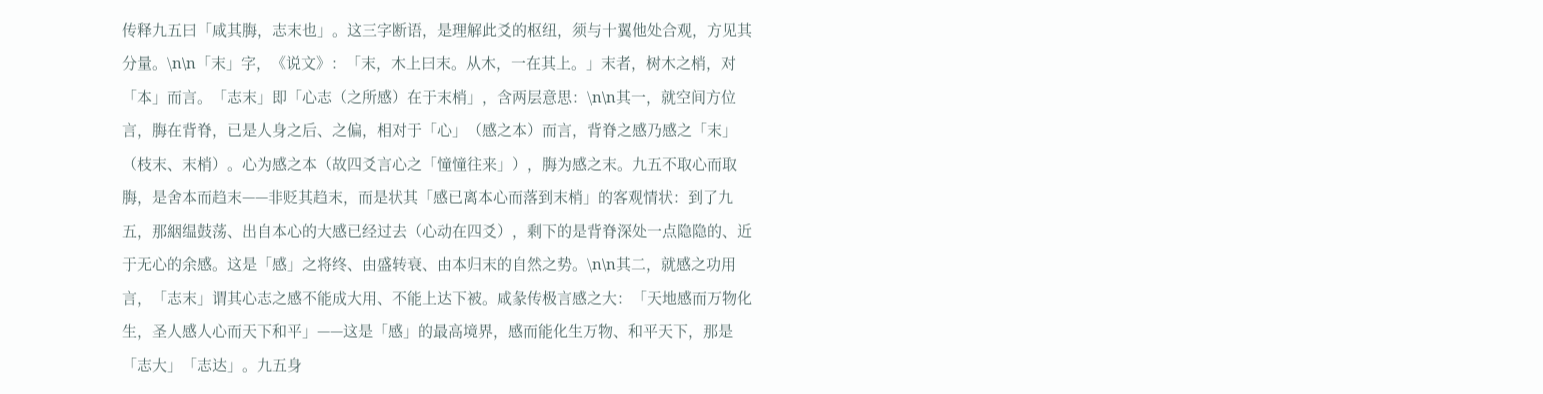传释九五曰「咸其脢，志末也」。这三字断语，是理解此爻的枢纽，须与十翼他处合观，方见其分量。\n\n「末」字，《说文》：「末，木上曰末。从木，一在其上。」末者，树木之梢，对「本」而言。「志末」即「心志（之所感）在于末梢」，含两层意思：\n\n其一，就空间方位言，脢在背脊，已是人身之后、之偏，相对于「心」（感之本）而言，背脊之感乃感之「末」（枝末、末梢）。心为感之本（故四爻言心之「憧憧往来」），脢为感之末。九五不取心而取脢，是舍本而趋末——非贬其趋末，而是状其「感已离本心而落到末梢」的客观情状：到了九五，那絪缊鼓荡、出自本心的大感已经过去（心动在四爻），剩下的是背脊深处一点隐隐的、近于无心的余感。这是「感」之将终、由盛转衰、由本归末的自然之势。\n\n其二，就感之功用言，「志末」谓其心志之感不能成大用、不能上达下被。咸彖传极言感之大：「天地感而万物化生，圣人感人心而天下和平」——这是「感」的最高境界，感而能化生万物、和平天下，那是「志大」「志达」。九五身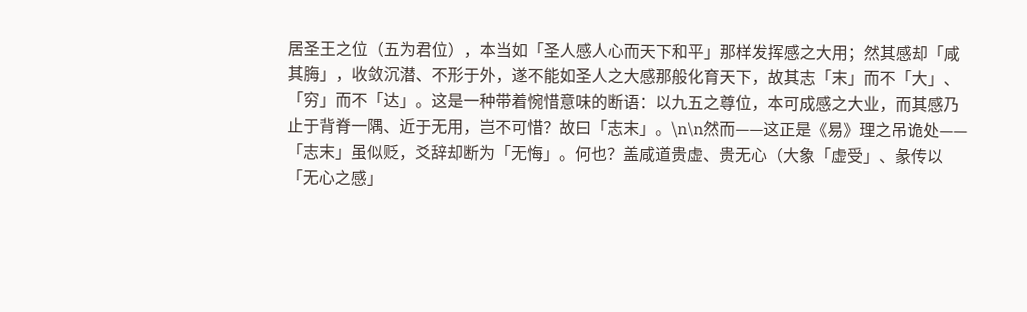居圣王之位（五为君位），本当如「圣人感人心而天下和平」那样发挥感之大用；然其感却「咸其脢」，收敛沉潜、不形于外，遂不能如圣人之大感那般化育天下，故其志「末」而不「大」、「穷」而不「达」。这是一种带着惋惜意味的断语：以九五之尊位，本可成感之大业，而其感乃止于背脊一隅、近于无用，岂不可惜？故曰「志末」。\n\n然而——这正是《易》理之吊诡处——「志末」虽似贬，爻辞却断为「无悔」。何也？盖咸道贵虚、贵无心（大象「虚受」、彖传以「无心之感」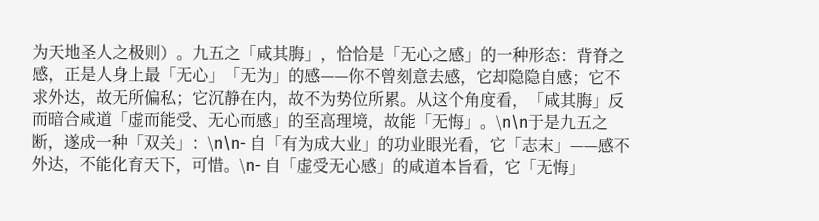为天地圣人之极则）。九五之「咸其脢」，恰恰是「无心之感」的一种形态：背脊之感，正是人身上最「无心」「无为」的感——你不曾刻意去感，它却隐隐自感；它不求外达，故无所偏私；它沉静在内，故不为势位所累。从这个角度看，「咸其脢」反而暗合咸道「虚而能受、无心而感」的至高理境，故能「无悔」。\n\n于是九五之断，遂成一种「双关」：\n\n- 自「有为成大业」的功业眼光看，它「志末」——感不外达，不能化育天下，可惜。\n- 自「虚受无心感」的咸道本旨看，它「无悔」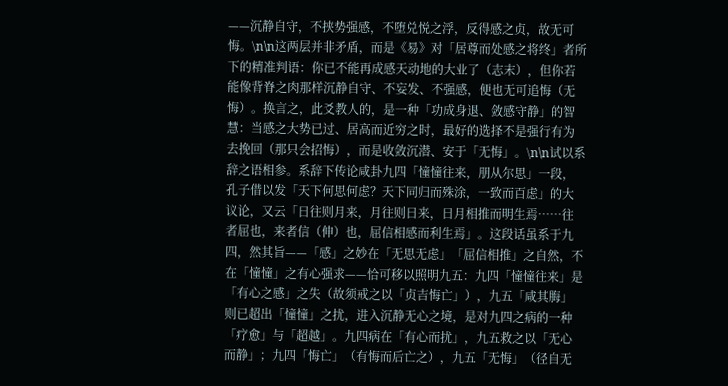——沉静自守，不挟势强感，不堕兑悦之浮，反得感之贞，故无可悔。\n\n这两层并非矛盾，而是《易》对「居尊而处感之将终」者所下的精准判语：你已不能再成感天动地的大业了（志末），但你若能像背脊之肉那样沉静自守、不妄发、不强感，便也无可追悔（无悔）。换言之，此爻教人的，是一种「功成身退、敛感守静」的智慧：当感之大势已过、居高而近穷之时，最好的选择不是强行有为去挽回（那只会招悔），而是收敛沉潜、安于「无悔」。\n\n试以系辞之语相参。系辞下传论咸卦九四「憧憧往来，朋从尔思」一段，孔子借以发「天下何思何虑？天下同归而殊涂，一致而百虑」的大议论，又云「日往则月来，月往则日来，日月相推而明生焉……往者屈也，来者信（伸）也，屈信相感而利生焉」。这段话虽系于九四，然其旨——「感」之妙在「无思无虑」「屈信相推」之自然，不在「憧憧」之有心强求——恰可移以照明九五：九四「憧憧往来」是「有心之感」之失（故须戒之以「贞吉悔亡」），九五「咸其脢」则已超出「憧憧」之扰，进入沉静无心之境，是对九四之病的一种「疗愈」与「超越」。九四病在「有心而扰」，九五救之以「无心而静」；九四「悔亡」（有悔而后亡之），九五「无悔」（径自无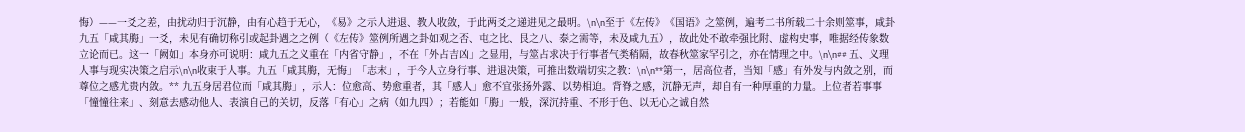悔）——一爻之差，由扰动归于沉静，由有心趋于无心，《易》之示人进退、教人收敛，于此两爻之递进见之最明。\n\n至于《左传》《国语》之筮例，遍考二书所载二十余则筮事，咸卦九五「咸其脢」一爻，未见有确切称引或起卦遇之之例（《左传》筮例所遇之卦如观之否、屯之比、艮之八、泰之需等，未及咸九五），故此处不敢牵强比附、虚构史事，唯据经传象数立论而已。这一「阙如」本身亦可说明：咸九五之义重在「内省守静」，不在「外占吉凶」之显用，与筮占求决于行事者气类稍隔，故春秋筮家罕引之，亦在情理之中。\n\n## 五、义理人事与现实决策之启示\n\n收束于人事。九五「咸其脢，无悔」「志末」，于今人立身行事、进退决策，可推出数端切实之教：\n\n**第一，居高位者，当知「感」有外发与内敛之别，而尊位之感尤贵内敛。** 九五身居君位而「咸其脢」，示人：位愈高、势愈重者，其「感人」愈不宜张扬外露、以势相迫。背脊之感，沉静无声，却自有一种厚重的力量。上位者若事事「憧憧往来」、刻意去感动他人、表演自己的关切，反落「有心」之病（如九四）；若能如「脢」一般，深沉持重、不形于色、以无心之诚自然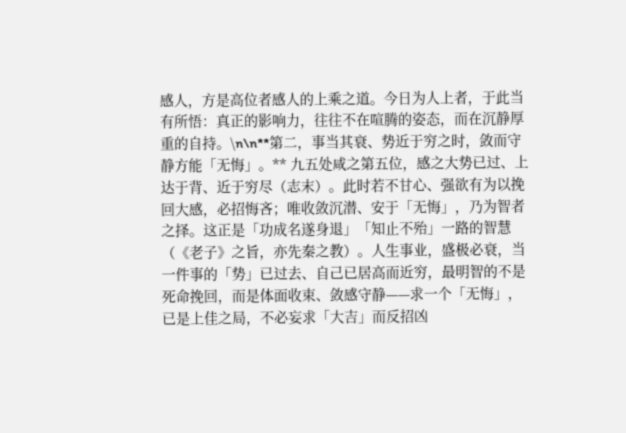感人，方是高位者感人的上乘之道。今日为人上者，于此当有所悟：真正的影响力，往往不在喧腾的姿态，而在沉静厚重的自持。\n\n**第二，事当其衰、势近于穷之时，敛而守静方能「无悔」。** 九五处咸之第五位，感之大势已过、上达于背、近于穷尽（志末）。此时若不甘心、强欲有为以挽回大感，必招悔吝；唯收敛沉潜、安于「无悔」，乃为智者之择。这正是「功成名遂身退」「知止不殆」一路的智慧（《老子》之旨，亦先秦之教）。人生事业，盛极必衰，当一件事的「势」已过去、自己已居高而近穷，最明智的不是死命挽回，而是体面收束、敛感守静——求一个「无悔」，已是上佳之局，不必妄求「大吉」而反招凶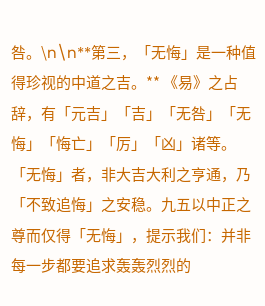咎。\n\n**第三，「无悔」是一种值得珍视的中道之吉。** 《易》之占辞，有「元吉」「吉」「无咎」「无悔」「悔亡」「厉」「凶」诸等。「无悔」者，非大吉大利之亨通，乃「不致追悔」之安稳。九五以中正之尊而仅得「无悔」，提示我们：并非每一步都要追求轰轰烈烈的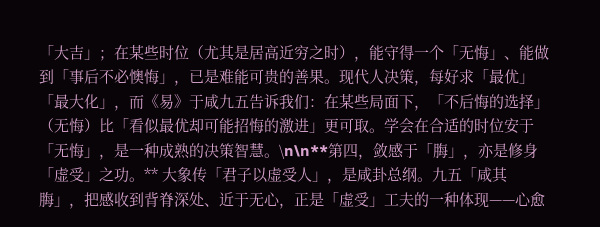「大吉」；在某些时位（尤其是居高近穷之时），能守得一个「无悔」、能做到「事后不必懊悔」，已是难能可贵的善果。现代人决策，每好求「最优」「最大化」，而《易》于咸九五告诉我们：在某些局面下，「不后悔的选择」（无悔）比「看似最优却可能招悔的激进」更可取。学会在合适的时位安于「无悔」，是一种成熟的决策智慧。\n\n**第四，敛感于「脢」，亦是修身「虚受」之功。** 大象传「君子以虚受人」，是咸卦总纲。九五「咸其脢」，把感收到背脊深处、近于无心，正是「虚受」工夫的一种体现——心愈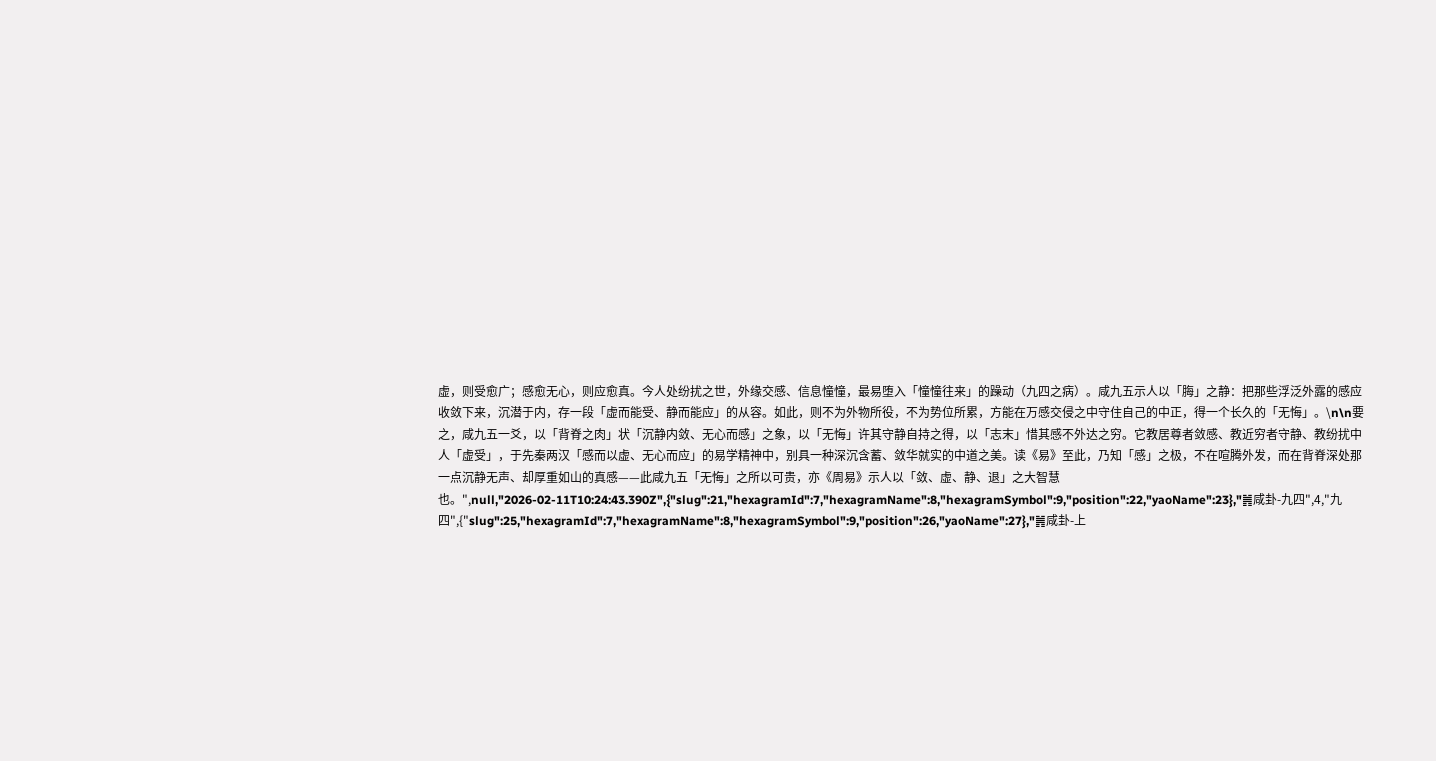虚，则受愈广；感愈无心，则应愈真。今人处纷扰之世，外缘交感、信息憧憧，最易堕入「憧憧往来」的躁动（九四之病）。咸九五示人以「脢」之静：把那些浮泛外露的感应收敛下来，沉潜于内，存一段「虚而能受、静而能应」的从容。如此，则不为外物所役，不为势位所累，方能在万感交侵之中守住自己的中正，得一个长久的「无悔」。\n\n要之，咸九五一爻，以「背脊之肉」状「沉静内敛、无心而感」之象，以「无悔」许其守静自持之得，以「志末」惜其感不外达之穷。它教居尊者敛感、教近穷者守静、教纷扰中人「虚受」，于先秦两汉「感而以虚、无心而应」的易学精神中，别具一种深沉含蓄、敛华就实的中道之美。读《易》至此，乃知「感」之极，不在喧腾外发，而在背脊深处那一点沉静无声、却厚重如山的真感——此咸九五「无悔」之所以可贵，亦《周易》示人以「敛、虚、静、退」之大智慧也。",null,"2026-02-11T10:24:43.390Z",{"slug":21,"hexagramId":7,"hexagramName":8,"hexagramSymbol":9,"position":22,"yaoName":23},"䷞咸卦-九四",4,"九四",{"slug":25,"hexagramId":7,"hexagramName":8,"hexagramSymbol":9,"position":26,"yaoName":27},"䷞咸卦-上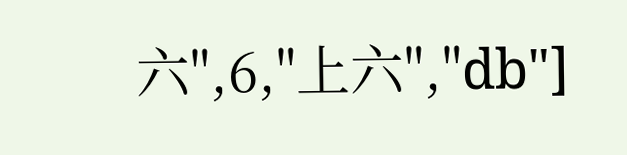六",6,"上六","db"]